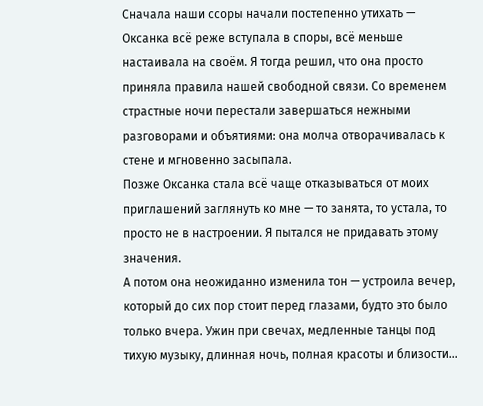Сначала наши ссоры начали постепенно утихать — Оксанка всё реже вступала в споры, всё меньше настаивала на своём. Я тогда решил, что она просто приняла правила нашей свободной связи. Со временем страстные ночи перестали завершаться нежными разговорами и объятиями: она молча отворачивалась к стене и мгновенно засыпала.
Позже Оксанка стала всё чаще отказываться от моих приглашений заглянуть ко мне — то занята, то устала, то просто не в настроении. Я пытался не придавать этому значения.
А потом она неожиданно изменила тон — устроила вечер, который до сих пор стоит перед глазами, будто это было только вчера. Ужин при свечах, медленные танцы под тихую музыку, длинная ночь, полная красоты и близости…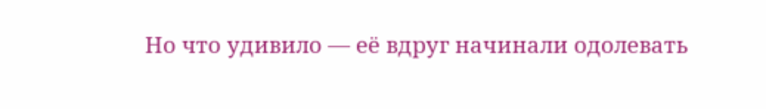Но что удивило — её вдруг начинали одолевать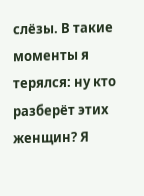слёзы. В такие моменты я терялся: ну кто разберёт этих женщин? Я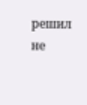решил не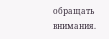обращать внимания.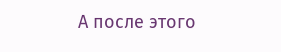А после этого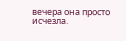вечера она просто исчезла.